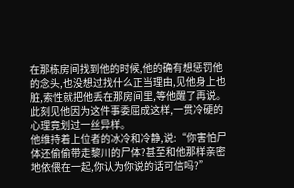在那栋房间找到他的时候,他的确有想惩罚他的念头,也没想过找什么正当理由,见他身上也脏,索性就把他丢在那房间里,等他醒了再说。
此刻见他因为这件事委屈成这样,一贯冷硬的心理竟划过一丝异样。
他维持着上位者的冰冷和冷静,说:“你害怕尸体还偷偷带走黎川的尸体?甚至和他那样亲密地依偎在一起,你认为你说的话可信吗?”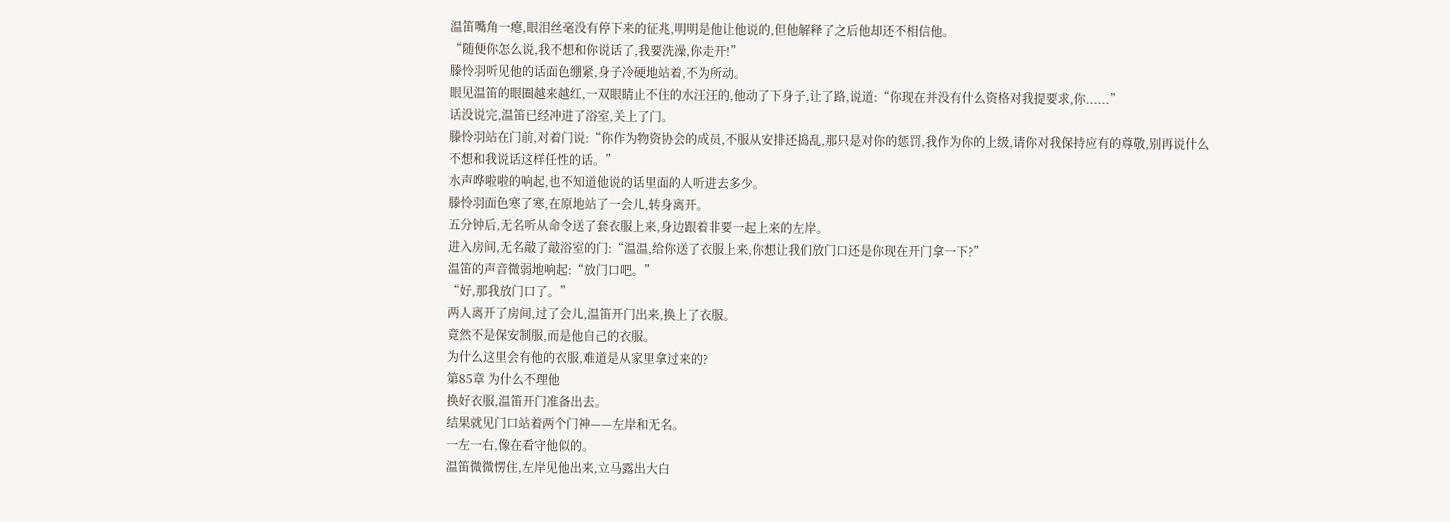温笛嘴角一瘪,眼泪丝毫没有停下来的征兆,明明是他让他说的,但他解释了之后他却还不相信他。
“随便你怎么说,我不想和你说话了,我要洗澡,你走开!”
滕怜羽听见他的话面色绷紧,身子冷硬地站着,不为所动。
眼见温笛的眼圈越来越红,一双眼睛止不住的水汪汪的,他动了下身子,让了路,说道:“你现在并没有什么资格对我提要求,你......”
话没说完,温笛已经冲进了浴室,关上了门。
滕怜羽站在门前,对着门说:“你作为物资协会的成员,不服从安排还捣乱,那只是对你的惩罚,我作为你的上级,请你对我保持应有的尊敬,别再说什么不想和我说话这样任性的话。”
水声哗啦啦的响起,也不知道他说的话里面的人听进去多少。
滕怜羽面色寒了寒,在原地站了一会儿,转身离开。
五分钟后,无名听从命令送了套衣服上来,身边跟着非要一起上来的左岸。
进入房间,无名敲了敲浴室的门:“温温,给你送了衣服上来,你想让我们放门口还是你现在开门拿一下?”
温笛的声音微弱地响起:“放门口吧。”
“好,那我放门口了。”
两人离开了房间,过了会儿,温笛开门出来,换上了衣服。
竟然不是保安制服,而是他自己的衣服。
为什么这里会有他的衣服,难道是从家里拿过来的?
第85章 为什么不理他
换好衣服,温笛开门准备出去。
结果就见门口站着两个门神——左岸和无名。
一左一右,像在看守他似的。
温笛微微愣住,左岸见他出来,立马露出大白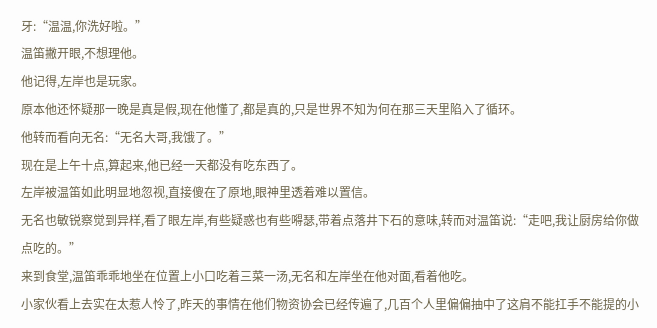牙:“温温,你洗好啦。”
温笛撇开眼,不想理他。
他记得,左岸也是玩家。
原本他还怀疑那一晚是真是假,现在他懂了,都是真的,只是世界不知为何在那三天里陷入了循环。
他转而看向无名:“无名大哥,我饿了。”
现在是上午十点,算起来,他已经一天都没有吃东西了。
左岸被温笛如此明显地忽视,直接傻在了原地,眼神里透着难以置信。
无名也敏锐察觉到异样,看了眼左岸,有些疑惑也有些嘚瑟,带着点落井下石的意味,转而对温笛说:“走吧,我让厨房给你做点吃的。”
来到食堂,温笛乖乖地坐在位置上小口吃着三菜一汤,无名和左岸坐在他对面,看着他吃。
小家伙看上去实在太惹人怜了,昨天的事情在他们物资协会已经传遍了,几百个人里偏偏抽中了这肩不能扛手不能提的小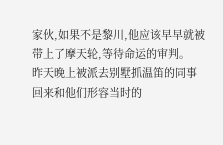家伙,如果不是黎川,他应该早早就被带上了摩天轮,等待命运的审判。
昨天晚上被派去别墅抓温笛的同事回来和他们形容当时的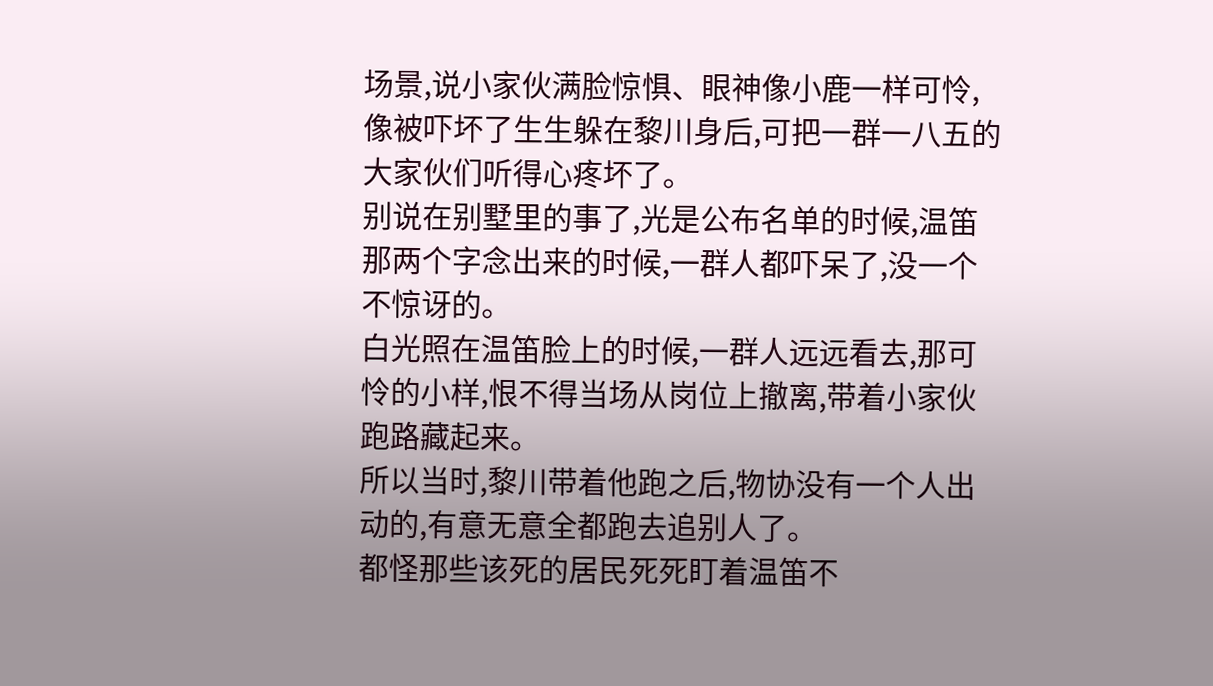场景,说小家伙满脸惊惧、眼神像小鹿一样可怜,像被吓坏了生生躲在黎川身后,可把一群一八五的大家伙们听得心疼坏了。
别说在别墅里的事了,光是公布名单的时候,温笛那两个字念出来的时候,一群人都吓呆了,没一个不惊讶的。
白光照在温笛脸上的时候,一群人远远看去,那可怜的小样,恨不得当场从岗位上撤离,带着小家伙跑路藏起来。
所以当时,黎川带着他跑之后,物协没有一个人出动的,有意无意全都跑去追别人了。
都怪那些该死的居民死死盯着温笛不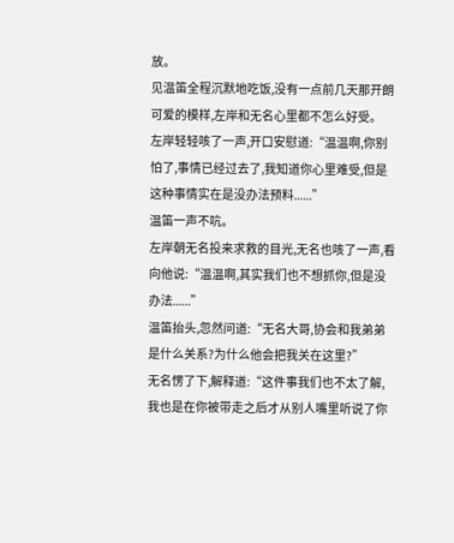放。
见温笛全程沉默地吃饭,没有一点前几天那开朗可爱的模样,左岸和无名心里都不怎么好受。
左岸轻轻咳了一声,开口安慰道:“温温啊,你别怕了,事情已经过去了,我知道你心里难受,但是这种事情实在是没办法预料......”
温笛一声不吭。
左岸朝无名投来求救的目光,无名也咳了一声,看向他说:“温温啊,其实我们也不想抓你,但是没办法......”
温笛抬头,忽然问道:“无名大哥,协会和我弟弟是什么关系?为什么他会把我关在这里?”
无名愣了下,解释道:“这件事我们也不太了解,我也是在你被带走之后才从别人嘴里听说了你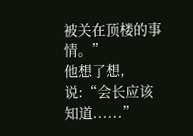被关在顶楼的事情。”
他想了想,说:“会长应该知道......”